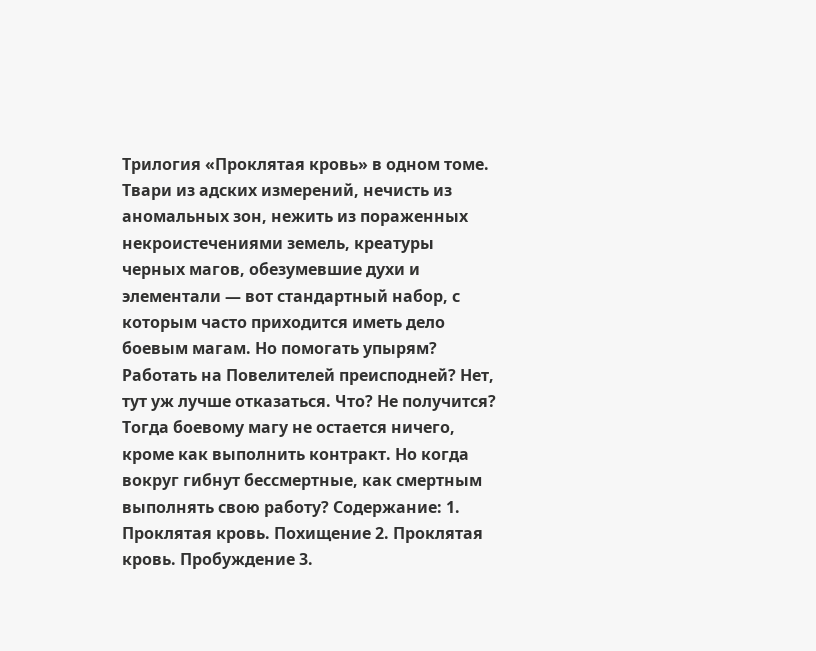Трилогия «Проклятая кровь» в одном томе. Твари из адских измерений, нечисть из аномальных зон, нежить из пораженных некроистечениями земель, креатуры черных магов, обезумевшие духи и элементали — вот стандартный набор, с которым часто приходится иметь дело боевым магам. Но помогать упырям? Работать на Повелителей преисподней? Нет, тут уж лучше отказаться. Что? Не получится? Тогда боевому магу не остается ничего, кроме как выполнить контракт. Но когда вокруг гибнут бессмертные, как смертным выполнять свою работу? Содержание: 1. Проклятая кровь. Похищение 2. Проклятая кровь. Пробуждение 3.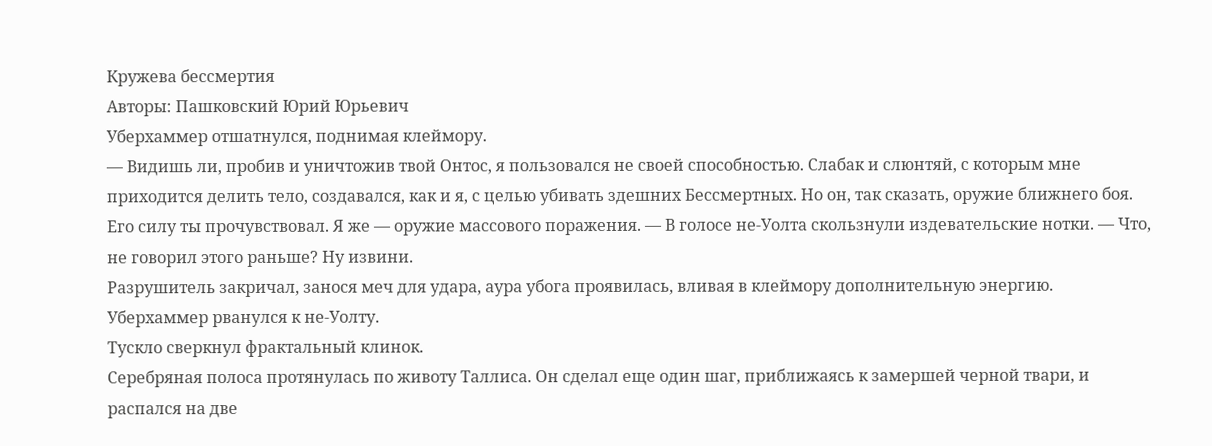Кружева бессмертия
Авторы: Пашковский Юрий Юрьевич
Уберхаммер отшатнулся, поднимая клеймору.
— Видишь ли, пробив и уничтожив твой Онтос, я пользовался не своей способностью. Слабак и слюнтяй, с которым мне приходится делить тело, создавался, как и я, с целью убивать здешних Бессмертных. Но он, так сказать, оружие ближнего боя. Его силу ты прочувствовал. Я же — оружие массового поражения. — В голосе не-Уолта скользнули издевательские нотки. — Что, не говорил этого раньше? Ну извини.
Разрушитель закричал, занося меч для удара, аура убога проявилась, вливая в клеймору дополнительную энергию. Уберхаммер рванулся к не-Уолту.
Тускло сверкнул фрактальный клинок.
Серебряная полоса протянулась по животу Таллиса. Он сделал еще один шаг, приближаясь к замершей черной твари, и распался на две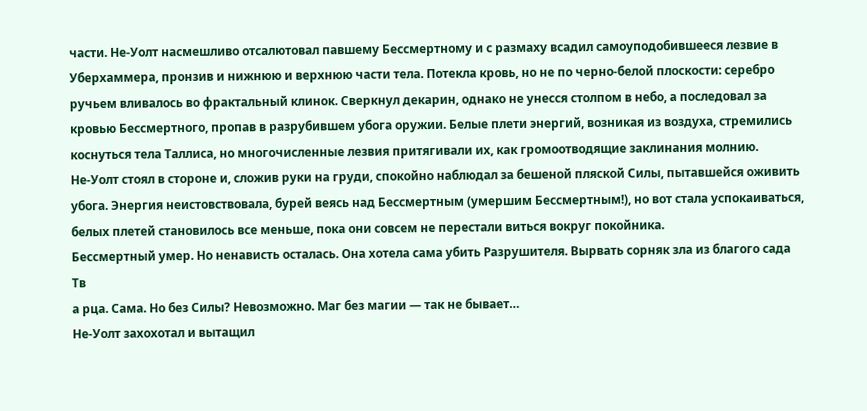части. Не-Уолт насмешливо отсалютовал павшему Бессмертному и с размаху всадил самоуподобившееся лезвие в Уберхаммера, пронзив и нижнюю и верхнюю части тела. Потекла кровь, но не по черно-белой плоскости: серебро ручьем вливалось во фрактальный клинок. Сверкнул декарин, однако не унесся столпом в небо, а последовал за кровью Бессмертного, пропав в разрубившем убога оружии. Белые плети энергий, возникая из воздуха, стремились коснуться тела Таллиса, но многочисленные лезвия притягивали их, как громоотводящие заклинания молнию.
Не-Уолт стоял в стороне и, сложив руки на груди, спокойно наблюдал за бешеной пляской Силы, пытавшейся оживить убога. Энергия неистовствовала, бурей веясь над Бессмертным (умершим Бессмертным!), но вот стала успокаиваться, белых плетей становилось все меньше, пока они совсем не перестали виться вокруг покойника.
Бессмертный умер. Но ненависть осталась. Она хотела сама убить Разрушителя. Вырвать сорняк зла из благого сада Тв
а рца. Сама. Но без Силы? Невозможно. Маг без магии — так не бывает…
Не-Уолт захохотал и вытащил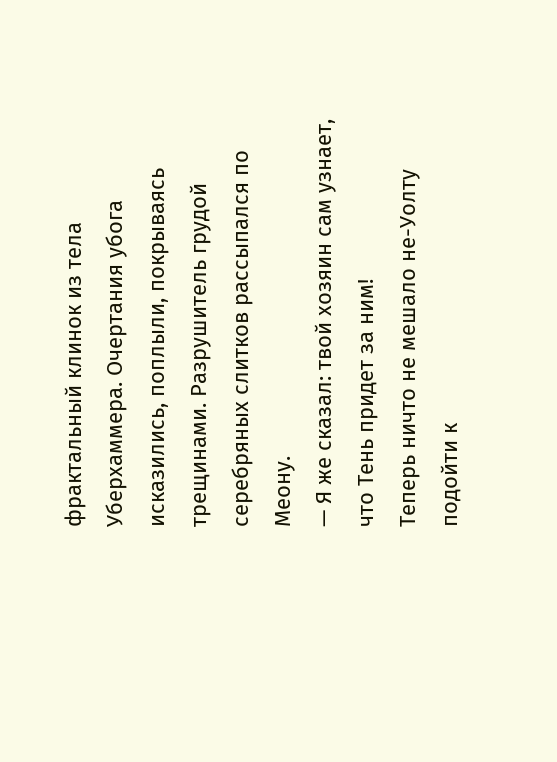фрактальный клинок из тела Уберхаммера. Очертания убога исказились, поплыли, покрываясь трещинами. Разрушитель грудой серебряных слитков рассыпался по Меону.
— Я же сказал: твой хозяин сам узнает, что Тень придет за ним!
Теперь ничто не мешало не-Уолту подойти к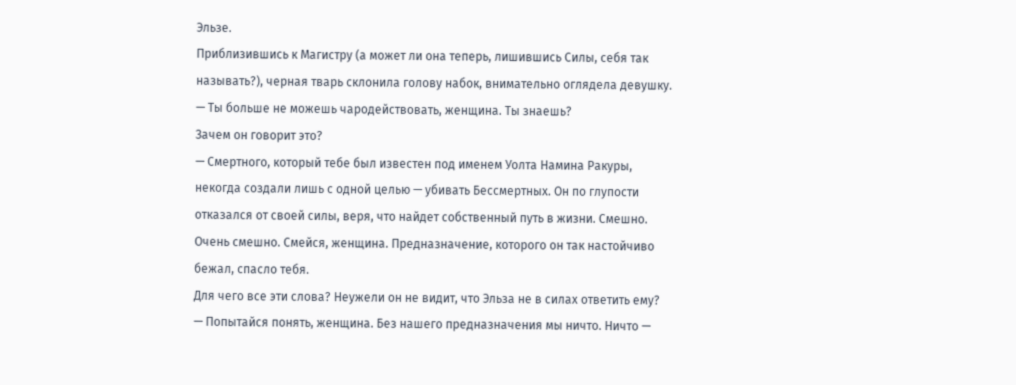Эльзе.
Приблизившись к Магистру (а может ли она теперь, лишившись Силы, себя так называть?), черная тварь склонила голову набок, внимательно оглядела девушку.
— Ты больше не можешь чародействовать, женщина. Ты знаешь?
Зачем он говорит это?
— Смертного, который тебе был известен под именем Уолта Намина Ракуры, некогда создали лишь с одной целью — убивать Бессмертных. Он по глупости отказался от своей силы, веря, что найдет собственный путь в жизни. Смешно. Очень смешно. Смейся, женщина. Предназначение, которого он так настойчиво бежал, спасло тебя.
Для чего все эти слова? Неужели он не видит, что Эльза не в силах ответить ему?
— Попытайся понять, женщина. Без нашего предназначения мы ничто. Ничто —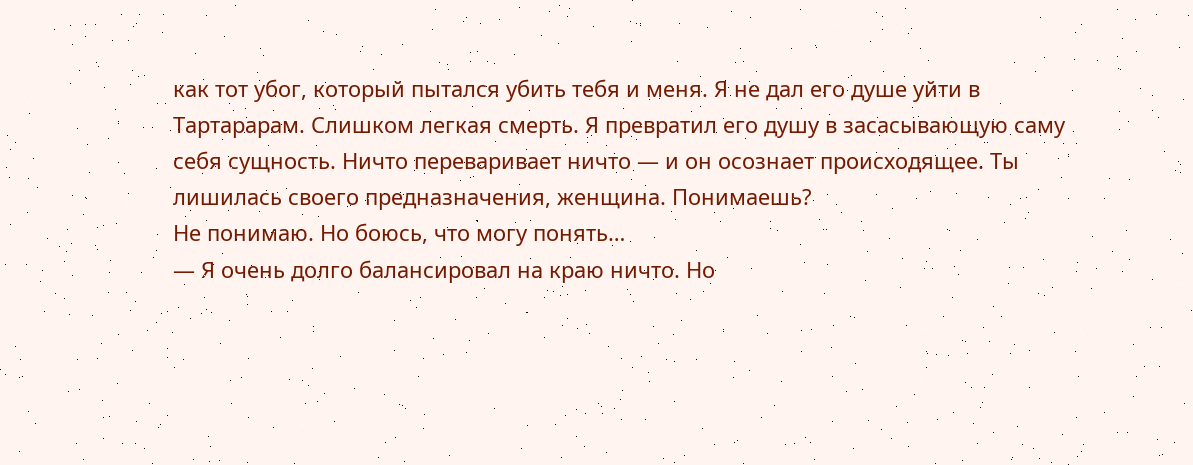как тот убог, который пытался убить тебя и меня. Я не дал его душе уйти в Тартарарам. Слишком легкая смерть. Я превратил его душу в засасывающую саму себя сущность. Ничто переваривает ничто — и он осознает происходящее. Ты лишилась своего предназначения, женщина. Понимаешь?
Не понимаю. Но боюсь, что могу понять…
— Я очень долго балансировал на краю ничто. Но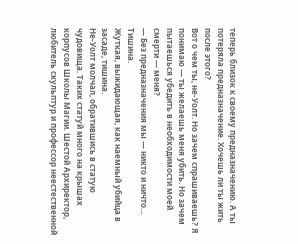теперь близок к своему предназначению. А ты потеряла предназначение. Хочешь ли ты жить после этого?
Вот о чем ты, не-Уолт. Но зачем спрашиваешь? Я понимаю — ты желаешь меня убить. Но зачем пытаешься убедить в необходимости моей смерти — меня?
— Без предназначения мы — никто и ничто…
Тишина.
Жуткая, выжидающая, как наемный убийца в засаде, тишина.
Не-Уолт молчал, обратившись в статую чудовища. Таких статуй много на крышах корпусов Школы Магии. Шестой Архиректор, любитель скульптур и профессор неестественной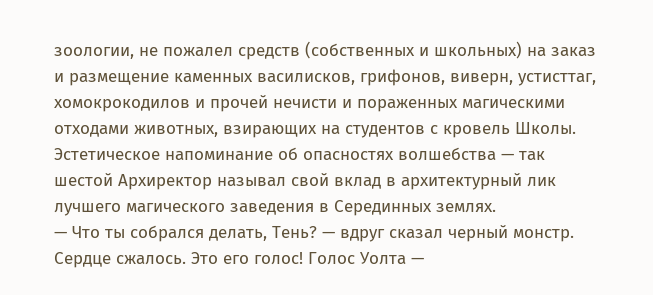зоологии, не пожалел средств (собственных и школьных) на заказ и размещение каменных василисков, грифонов, виверн, устисттаг, хомокрокодилов и прочей нечисти и пораженных магическими отходами животных, взирающих на студентов с кровель Школы. Эстетическое напоминание об опасностях волшебства — так шестой Архиректор называл свой вклад в архитектурный лик лучшего магического заведения в Серединных землях.
— Что ты собрался делать, Тень? — вдруг сказал черный монстр.
Сердце сжалось. Это его голос! Голос Уолта —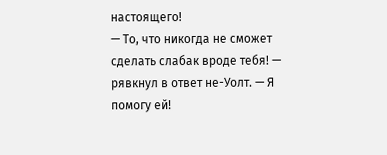настоящего!
— То, что никогда не сможет сделать слабак вроде тебя! — рявкнул в ответ не-Уолт. — Я помогу ей!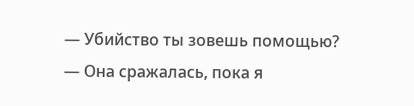— Убийство ты зовешь помощью?
— Она сражалась, пока я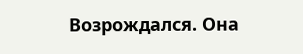Возрождался. Она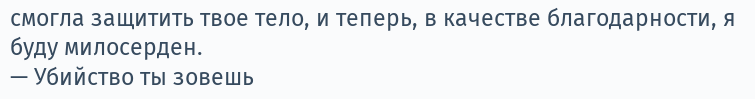смогла защитить твое тело, и теперь, в качестве благодарности, я буду милосерден.
— Убийство ты зовешь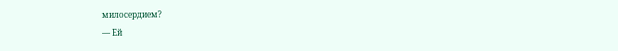милосердием?
— Ей